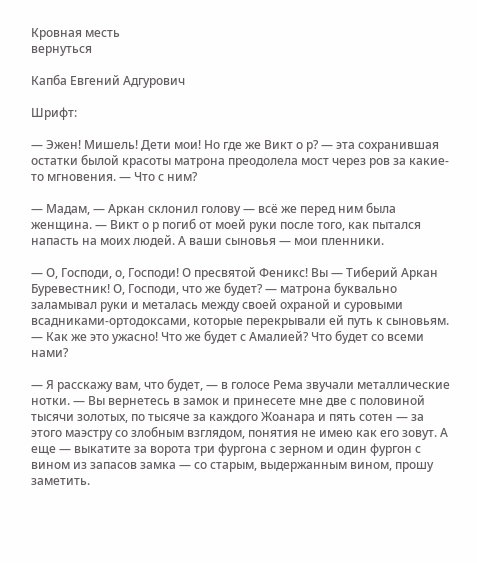Кровная месть
вернуться

Капба Евгений Адгурович

Шрифт:

— Эжен! Мишель! Дети мои! Но где же Викт о р? — эта сохранившая остатки былой красоты матрона преодолела мост через ров за какие-то мгновения. — Что с ним?

— Мадам, — Аркан склонил голову — всё же перед ним была женщина. — Викт о р погиб от моей руки после того, как пытался напасть на моих людей. А ваши сыновья — мои пленники.

— О, Господи, о, Господи! О пресвятой Феникс! Вы — Тиберий Аркан Буревестник! О, Господи, что же будет? — матрона буквально заламывал руки и металась между своей охраной и суровыми всадниками-ортодоксами, которые перекрывали ей путь к сыновьям. — Как же это ужасно! Что же будет с Амалией? Что будет со всеми нами?

— Я расскажу вам, что будет, — в голосе Рема звучали металлические нотки. — Вы вернетесь в замок и принесете мне две с половиной тысячи золотых, по тысяче за каждого Жоанара и пять сотен — за этого маэстру со злобным взглядом, понятия не имею как его зовут. А еще — выкатите за ворота три фургона с зерном и один фургон с вином из запасов замка — со старым, выдержанным вином, прошу заметить.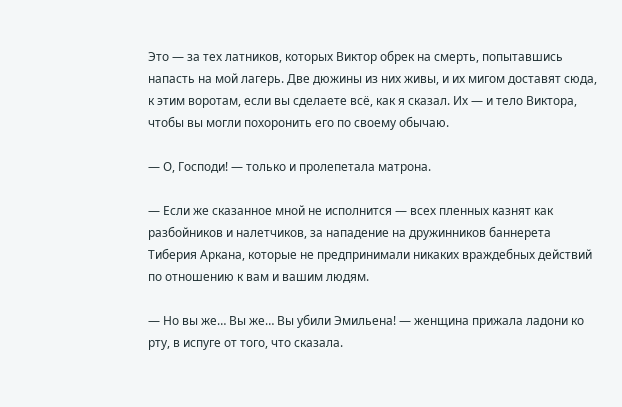Это — за тех латников, которых Виктор обрек на смерть, попытавшись напасть на мой лагерь. Две дюжины из них живы, и их мигом доставят сюда, к этим воротам, если вы сделаете всё, как я сказал. Их — и тело Виктора, чтобы вы могли похоронить его по своему обычаю.

— О, Господи! — только и пролепетала матрона.

— Если же сказанное мной не исполнится — всех пленных казнят как разбойников и налетчиков, за нападение на дружинников баннерета Тиберия Аркана, которые не предпринимали никаких враждебных действий по отношению к вам и вашим людям.

— Но вы же… Вы же… Вы убили Эмильена! — женщина прижала ладони ко рту, в испуге от того, что сказала.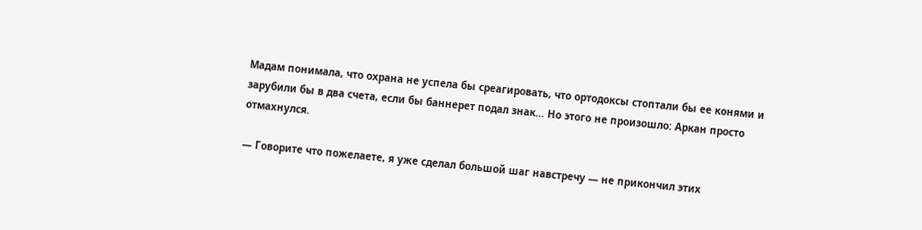Мадам понимала, что охрана не успела бы среагировать, что ортодоксы стоптали бы ее конями и зарубили бы в два счета, если бы баннерет подал знак… Но этого не произошло: Аркан просто отмахнулся.

— Говорите что пожелаете, я уже сделал большой шаг навстречу — не прикончил этих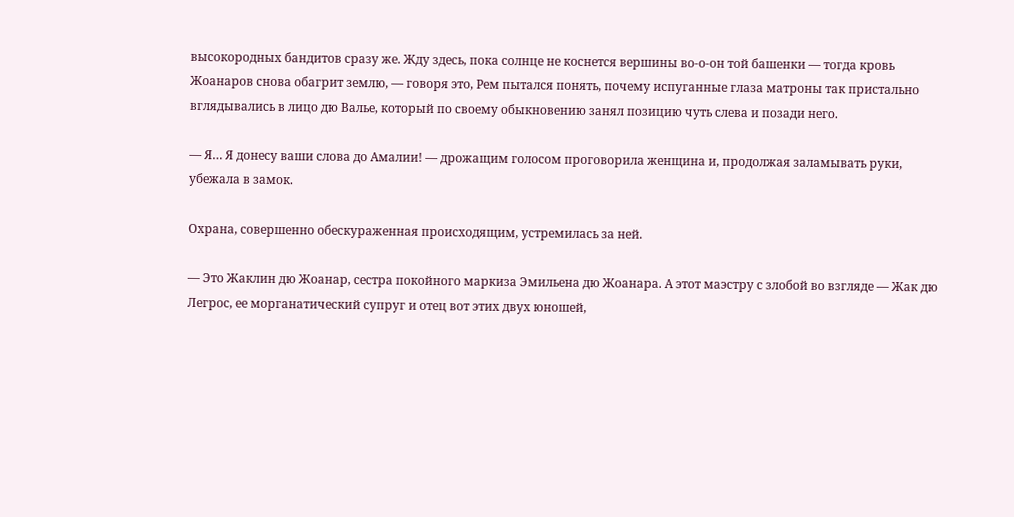высокородных бандитов сразу же. Жду здесь, пока солнце не коснется вершины во-о-он той башенки — тогда кровь Жоанаров снова обагрит землю, — говоря это, Рем пытался понять, почему испуганные глаза матроны так пристально вглядывались в лицо дю Валье, который по своему обыкновению занял позицию чуть слева и позади него.

— Я… Я донесу ваши слова до Амалии! — дрожащим голосом проговорила женщина и, продолжая заламывать руки, убежала в замок.

Охрана, совершенно обескураженная происходящим, устремилась за ней.

— Это Жаклин дю Жоанар, сестра покойного маркиза Эмильена дю Жоанара. А этот маэстру с злобой во взгляде — Жак дю Легрос, ее морганатический супруг и отец вот этих двух юношей,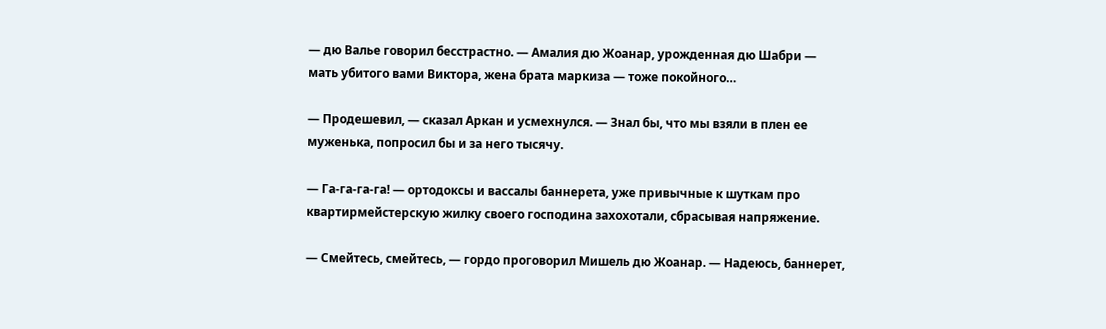— дю Валье говорил бесстрастно. — Амалия дю Жоанар, урожденная дю Шабри — мать убитого вами Виктора, жена брата маркиза — тоже покойного…

— Продешевил, — сказал Аркан и усмехнулся. — Знал бы, что мы взяли в плен ее муженька, попросил бы и за него тысячу.

— Га-га-га-га! — ортодоксы и вассалы баннерета, уже привычные к шуткам про квартирмейстерскую жилку своего господина захохотали, сбрасывая напряжение.

— Смейтесь, смейтесь, — гордо проговорил Мишель дю Жоанар. — Надеюсь, баннерет,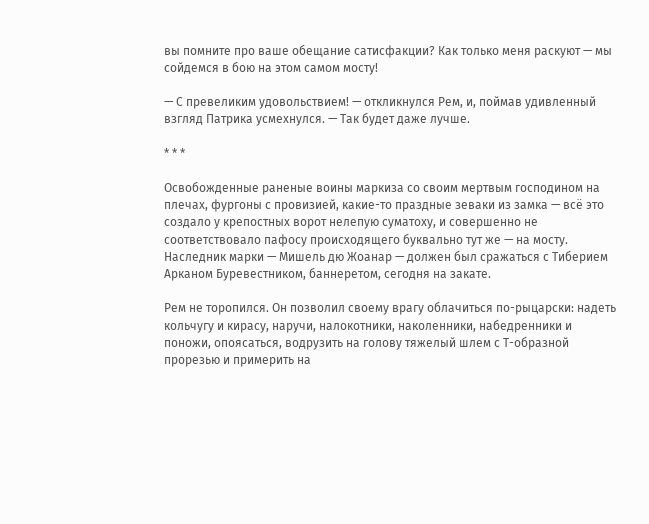вы помните про ваше обещание сатисфакции? Как только меня раскуют — мы сойдемся в бою на этом самом мосту!

— С превеликим удовольствием! — откликнулся Рем, и, поймав удивленный взгляд Патрика усмехнулся. — Так будет даже лучше.

* * *

Освобожденные раненые воины маркиза со своим мертвым господином на плечах, фургоны с провизией, какие-то праздные зеваки из замка — всё это создало у крепостных ворот нелепую суматоху, и совершенно не соответствовало пафосу происходящего буквально тут же — на мосту. Наследник марки — Мишель дю Жоанар — должен был сражаться с Тиберием Арканом Буревестником, баннеретом, сегодня на закате.

Рем не торопился. Он позволил своему врагу облачиться по-рыцарски: надеть кольчугу и кирасу, наручи, налокотники, наколенники, набедренники и поножи, опоясаться, водрузить на голову тяжелый шлем с Т-образной прорезью и примерить на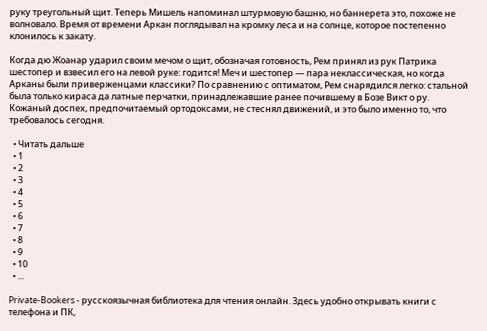руку треугольный щит. Теперь Мишель напоминал штурмовую башню, но баннерета это, похоже не волновало. Время от времени Аркан поглядывал на кромку леса и на солнце, которое постепенно клонилось к закату.

Когда дю Жоанар ударил своим мечом о щит, обозначая готовность, Рем принял из рук Патрика шестопер и взвесил его на левой руке: годится! Меч и шестопер — пара неклассическая, но когда Арканы были приверженцами классики? По сравнению с оптиматом, Рем снарядился легко: стальной была только кираса да латные перчатки, принадлежавшие ранее почившему в Бозе Викт о ру. Кожаный доспех, предпочитаемый ортодоксами, не стеснял движений, и это было именно то, что требовалось сегодня.

  • Читать дальше
  • 1
  • 2
  • 3
  • 4
  • 5
  • 6
  • 7
  • 8
  • 9
  • 10
  • ...

Private-Bookers - русскоязычная библиотека для чтения онлайн. Здесь удобно открывать книги с телефона и ПК,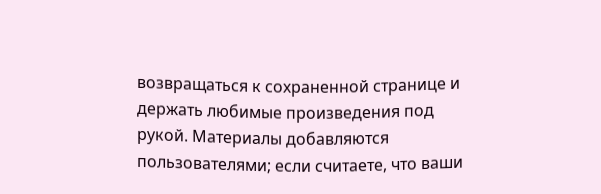возвращаться к сохраненной странице и держать любимые произведения под рукой. Материалы добавляются пользователями; если считаете, что ваши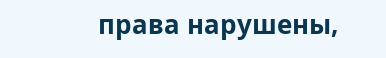права нарушены,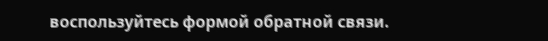воспользуйтесь формой обратной связи.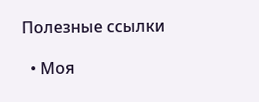Полезные ссылки

  • Моя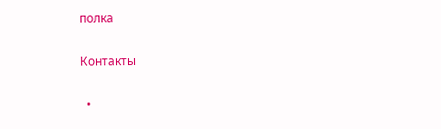полка

Контакты

  •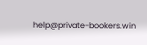help@private-bookers.win